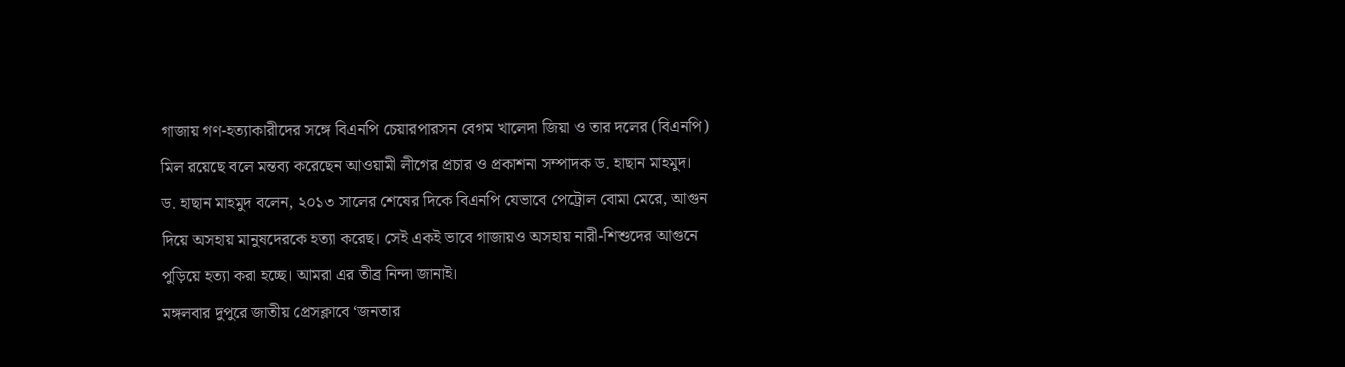গাজায় গণ-হত্যাকারীদের সঙ্গে বিএনপি চেয়ারপারসন বেগম খালেদা জিয়া ও তার দলের (বিএনপি) মিল রয়েছে বলে মন্তব্য করেছেন আওয়ামী লীগের প্রচার ও প্রকাশনা সম্পাদক ড. হাছান মাহমুদ।
ড. হাছান মাহমুদ বলেন, ২০১৩ সালের শেষের দিকে বিএনপি যেভাবে পেট্রোল বোমা মেরে, আগুন দিয়ে অসহায় মানুষদেরকে হত্যা করেছ। সেই একই ভাবে গাজায়ও অসহায় নারী-শিশুদের আগুনে পুড়িয়ে হত্যা করা হচ্ছে। আমরা এর তীব্র নিন্দা জানাই।
মঙ্গলবার দুপুরে জাতীয় প্রেসক্লাবে ‘জনতার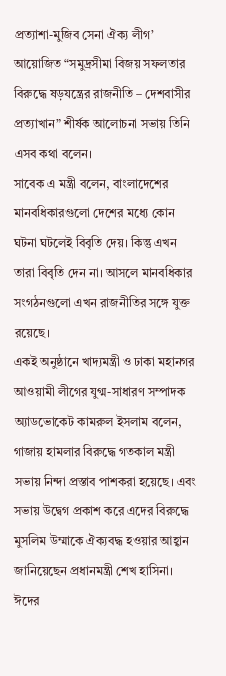প্রত্যাশা-মুজিব সেনা ঐক্য লীগ’ আয়োজিত “সমুদ্রসীমা বিজয় সফলতার বিরুদ্ধে ষড়যন্ত্রের রাজনীতি – দেশবাসীর প্রত্যাখান” শীর্ষক আলোচনা সভায় তিনি এসব কথা বলেন।
সাবেক এ মন্ত্রী বলেন, বাংলাদেশের মানবধিকারগুলো দেশের মধ্যে কোন ঘটনা ঘটলেই বিবৃতি দেয়। কিন্তু এখন তারা বিবৃতি দেন না। আসলে মানবধিকার সংগঠনগুলো এখন রাজনীতির সঙ্গে যুক্ত রয়েছে।
একই অনুষ্ঠানে খাদ্যমন্ত্রী ও ঢাকা মহানগর আওয়ামী লীগের যুগ্ম-সাধারণ সম্পাদক অ্যাডভোকেট কামরুল ইসলাম বলেন, গাজায় হামলার বিরুদ্ধে গতকাল মন্ত্রী সভায় নিন্দা প্রস্তাব পাশকরা হয়েছে। এবং সভায় উদ্বেগ প্রকাশ করে এদের বিরুদ্ধে মুসলিম উম্মাকে ঐক্যবদ্ধ হওয়ার আহ্বান জানিয়েছেন প্রধানমন্ত্রী শেখ হাসিনা।
ঈদের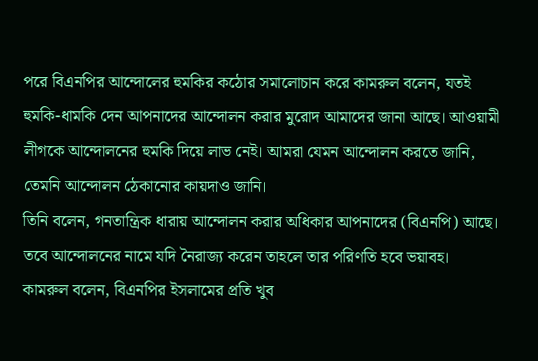পরে বিএনপির আন্দোলের হুমকির কঠোর সমালোচান করে কামরুল বলেন, যতই হুমকি-ধামকি দেন আপনাদের আন্দোলন করার মুরোদ আমাদের জানা আছে। আওয়ামী লীগকে আন্দোলনের হুমকি দিয়ে লাভ নেই। আমরা যেমন আন্দোলন করতে জানি, তেমনি আন্দোলন ঠেকানোর কায়দাও জানি।
তিনি বলেন, গনতান্ত্রিক ধারায় আন্দোলন করার অধিকার আপনাদের (বিএনপি) আছে। তবে আন্দোলনের নামে যদি নৈরাজ্য করেন তাহলে তার পরিণতি হবে ভয়াবহ।
কামরুল বলেন, বিএনপির ইসলামের প্রতি খুব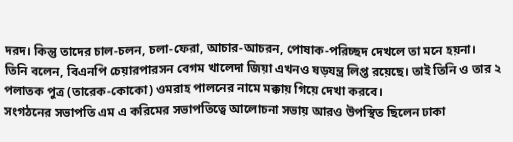দরদ। কিন্তু তাদের চাল-চলন, চলা-ফেরা, আচার-আচরন, পোষাক-পরিচ্ছদ দেখলে তা মনে হয়না।
তিনি বলেন, বিএনপি চেয়ারপারসন বেগম খালেদা জিয়া এখনও ষড়যন্ত্র লিপ্ত রয়েছে। তাই তিনি ও তার ২ পলাতক পুত্র (তারেক-কোকো) ওমরাহ পালনের নামে মক্কায় গিয়ে দেখা করবে।
সংগঠনের সভাপতি এম এ করিমের সভাপতিত্বে আলোচনা সভায় আরও উপস্থিত ছিলেন ঢাকা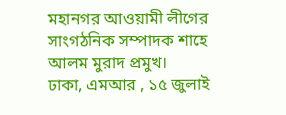মহানগর আওয়ামী লীগের সাংগঠনিক সম্পাদক শাহে আলম মুরাদ প্রমুখ।
ঢাকা, এমআর , ১৫ জুলাই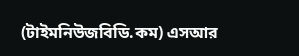(টাইমনিউজবিডি.কম) এসআর